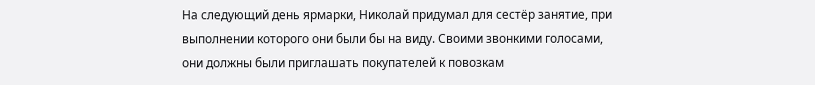На следующий день ярмарки, Николай придумал для сестёр занятие, при выполнении которого они были бы на виду. Своими звонкими голосами, они должны были приглашать покупателей к повозкам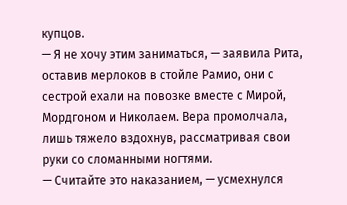купцов.
— Я не хочу этим заниматься, — заявила Рита, оставив мерлоков в стойле Рамио, они с сестрой ехали на повозке вместе с Мирой, Мордгоном и Николаем. Вера промолчала, лишь тяжело вздохнув, рассматривая свои руки со сломанными ногтями.
— Считайте это наказанием, — усмехнулся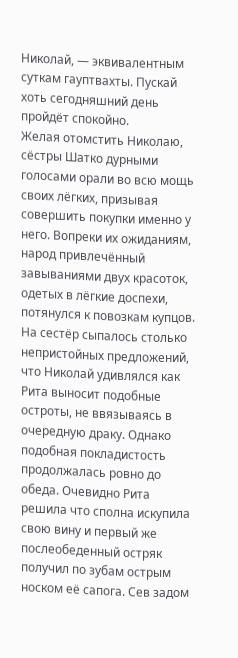Николай, — эквивалентным суткам гауптвахты. Пускай хоть сегодняшний день пройдёт спокойно.
Желая отомстить Николаю, сёстры Шатко дурными голосами орали во всю мощь своих лёгких, призывая совершить покупки именно у него. Вопреки их ожиданиям, народ привлечённый завываниями двух красоток, одетых в лёгкие доспехи, потянулся к повозкам купцов. На сестёр сыпалось столько непристойных предложений, что Николай удивлялся как Рита выносит подобные остроты, не ввязываясь в очередную драку. Однако подобная покладистость продолжалась ровно до обеда. Очевидно Рита решила что сполна искупила свою вину и первый же послеобеденный остряк получил по зубам острым носком её сапога. Сев задом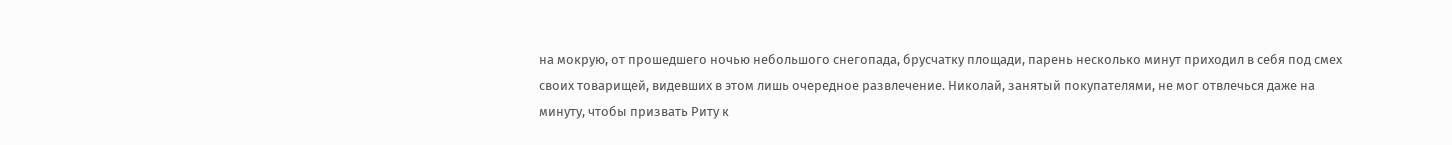на мокрую, от прошедшего ночью небольшого снегопада, брусчатку площади, парень несколько минут приходил в себя под смех своих товарищей, видевших в этом лишь очередное развлечение. Николай, занятый покупателями, не мог отвлечься даже на минуту, чтобы призвать Риту к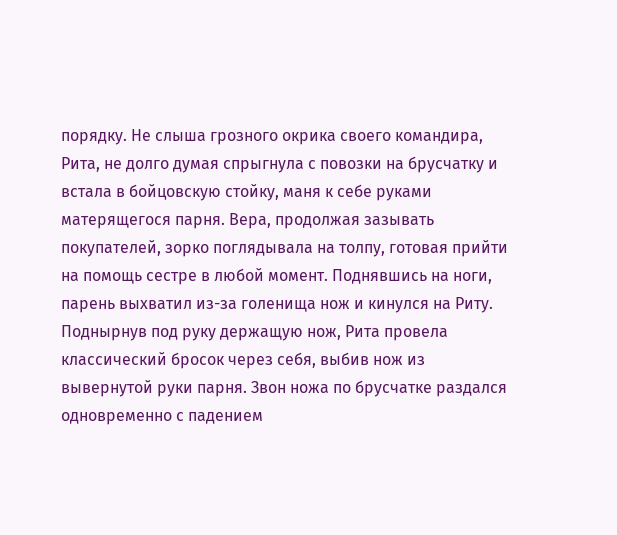порядку. Не слыша грозного окрика своего командира, Рита, не долго думая спрыгнула с повозки на брусчатку и встала в бойцовскую стойку, маня к себе руками матерящегося парня. Вера, продолжая зазывать покупателей, зорко поглядывала на толпу, готовая прийти на помощь сестре в любой момент. Поднявшись на ноги, парень выхватил из-за голенища нож и кинулся на Риту. Поднырнув под руку держащую нож, Рита провела классический бросок через себя, выбив нож из вывернутой руки парня. Звон ножа по брусчатке раздался одновременно с падением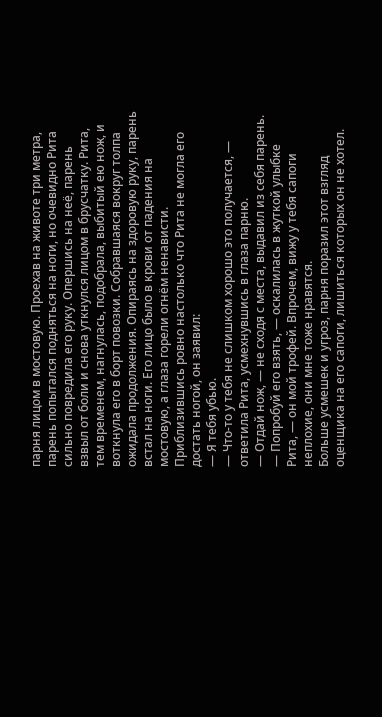парня лицом в мостовую. Проехав на животе три метра, парень попытался подняться на ноги, но очевидно Рита сильно повредила его руку. Опершись на неё, парень взвыл от боли и снова уткнулся лицом в брусчатку. Рита, тем временем, нагнулась, подобрала, выбитый ею нож, и воткнула его в борт повозки. Собравшаяся вокруг толпа ожидала продолжения. Опираясь на здоровую руку, парень встал на ноги. Его лицо было в крови от падения на мостовую, а глаза горели огнём ненависти. Приблизившись ровно настолько что Рита не могла его достать ногой, он заявил:
— Я тебя убью.
— Что-то у тебя не слишком хорошо это получается, — ответила Рита, усмехнувшись в глаза парню.
— Отдай нож, — не сходя с места, выдавил из себя парень.
— Попробуй его взять, — оскалилась в жуткой улыбке Рита, — он мой трофей. Впрочем, вижу у тебя сапоги неплохие, они мне тоже нравятся.
Больше усмешек и угроз, парня поразил этот взгляд оценщика на его сапоги, лишиться которых он не хотел.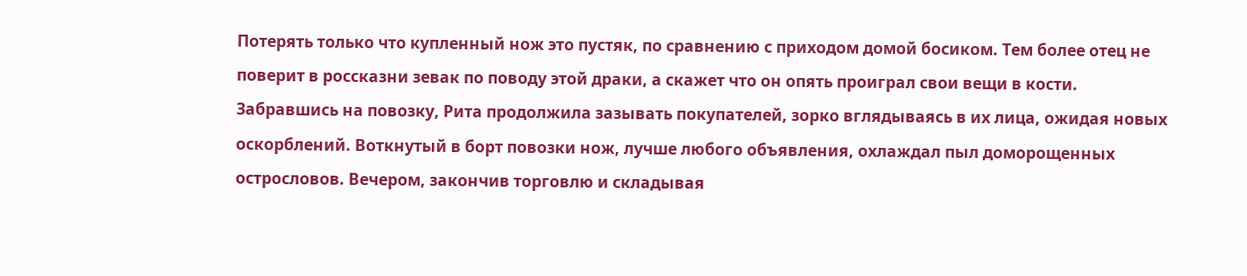Потерять только что купленный нож это пустяк, по сравнению с приходом домой босиком. Тем более отец не поверит в россказни зевак по поводу этой драки, а скажет что он опять проиграл свои вещи в кости.
Забравшись на повозку, Рита продолжила зазывать покупателей, зорко вглядываясь в их лица, ожидая новых оскорблений. Воткнутый в борт повозки нож, лучше любого объявления, охлаждал пыл доморощенных острословов. Вечером, закончив торговлю и складывая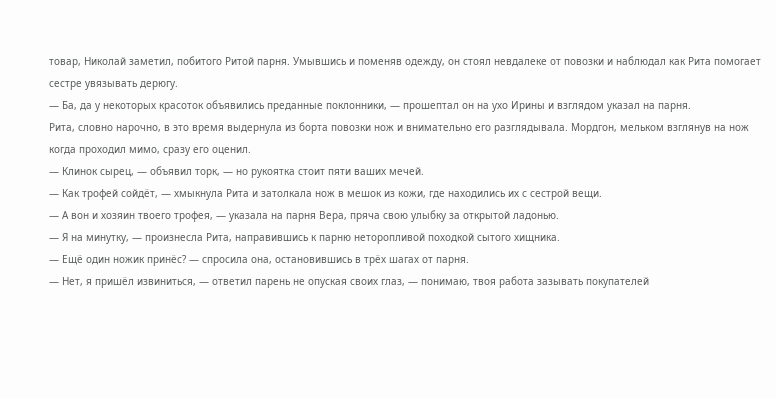товар, Николай заметил, побитого Ритой парня. Умывшись и поменяв одежду, он стоял невдалеке от повозки и наблюдал как Рита помогает сестре увязывать дерюгу.
— Ба, да у некоторых красоток объявились преданные поклонники, — прошептал он на ухо Ирины и взглядом указал на парня.
Рита, словно нарочно, в это время выдернула из борта повозки нож и внимательно его разглядывала. Мордгон, мельком взглянув на нож когда проходил мимо, сразу его оценил.
— Клинок сырец, — объявил торк, — но рукоятка стоит пяти ваших мечей.
— Как трофей сойдёт, — хмыкнула Рита и затолкала нож в мешок из кожи, где находились их с сестрой вещи.
— А вон и хозяин твоего трофея, — указала на парня Вера, пряча свою улыбку за открытой ладонью.
— Я на минутку, — произнесла Рита, направившись к парню неторопливой походкой сытого хищника.
— Ещё один ножик принёс? — спросила она, остановившись в трёх шагах от парня.
— Нет, я пришёл извиниться, — ответил парень не опуская своих глаз, — понимаю, твоя работа зазывать покупателей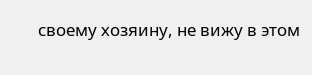своему хозяину, не вижу в этом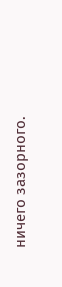ничего зазорного.